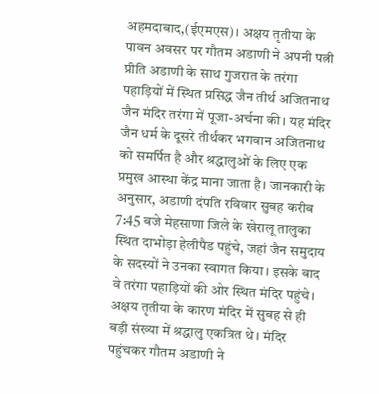अहमदाबाद,(ईएमएस)। अक्षय तृतीया के पावन अवसर पर गौतम अडाणी ने अपनी पत्नी प्रीति अडाणी के साथ गुजरात के तरंगा पहाड़ियों में स्थित प्रसिद्ध जैन तीर्थ अजितनाथ जैन मंदिर तरंगा में पूजा-अर्चना की। यह मंदिर जैन धर्म के दूसरे तीर्थंकर भगवान अजितनाथ को समर्पित है और श्रद्धालुओं के लिए एक प्रमुख आस्था केंद्र माना जाता है। जानकारी के अनुसार, अडाणी दंपति रविवार सुबह करीब 7:45 बजे मेहसाणा जिले के खेरालू तालुका स्थित दाभोड़ा हेलीपैड पहुंचे, जहां जैन समुदाय के सदस्यों ने उनका स्वागत किया। इसके बाद वे तरंगा पहाड़ियों की ओर स्थित मंदिर पहुंचे। अक्षय तृतीया के कारण मंदिर में सुबह से ही बड़ी संख्या में श्रद्धालु एकत्रित थे। मंदिर पहुंचकर गौतम अडाणी ने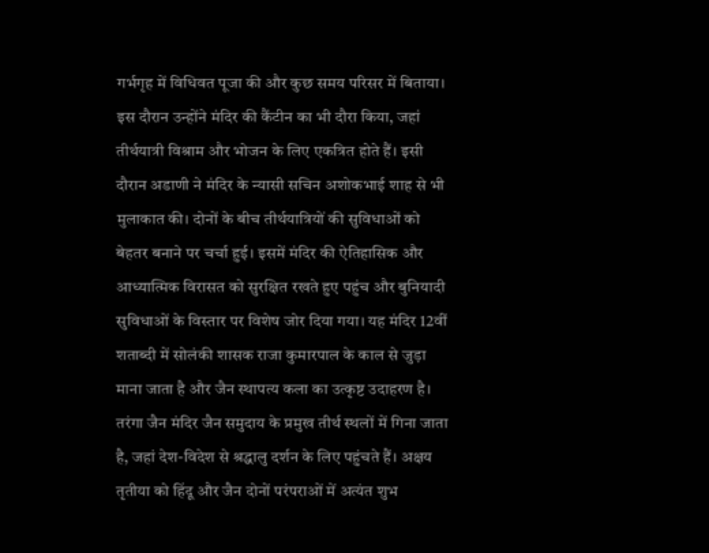गर्भगृह में विधिवत पूजा की और कुछ समय परिसर में बिताया। इस दौरान उन्होंने मंदिर की कैंटीन का भी दौरा किया, जहां तीर्थयात्री विश्राम और भोजन के लिए एकत्रित होते हैं। इसी दौरान अडाणी ने मंदिर के न्यासी सचिन अशोकभाई शाह से भी मुलाकात की। दोनों के बीच तीर्थयात्रियों की सुविधाओं को बेहतर बनाने पर चर्चा हुई। इसमें मंदिर की ऐतिहासिक और आध्यात्मिक विरासत को सुरक्षित रखते हुए पहुंच और बुनियादी सुविधाओं के विस्तार पर विशेष जोर दिया गया। यह मंदिर 12वीं शताब्दी में सोलंकी शासक राजा कुमारपाल के काल से जुड़ा माना जाता है और जैन स्थापत्य कला का उत्कृष्ट उदाहरण है। तरंगा जैन मंदिर जैन समुदाय के प्रमुख तीर्थ स्थलों में गिना जाता है, जहां देश-विदेश से श्रद्धालु दर्शन के लिए पहुंचते हैं। अक्षय तृतीया को हिंदू और जैन दोनों परंपराओं में अत्यंत शुभ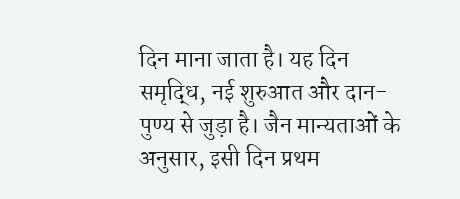दिन माना जाता है। यह दिन समृद्धि, नई शुरुआत और दान-पुण्य से जुड़ा है। जैन मान्यताओं के अनुसार, इसी दिन प्रथम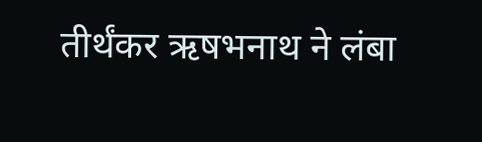तीर्थंकर ऋषभनाथ ने लंबा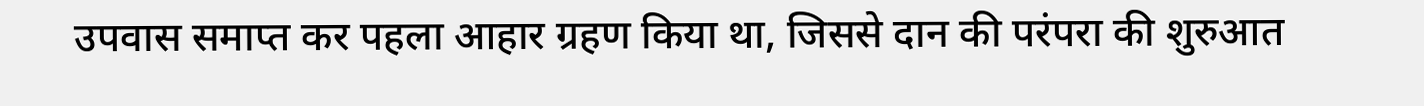उपवास समाप्त कर पहला आहार ग्रहण किया था, जिससे दान की परंपरा की शुरुआत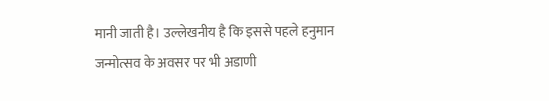मानी जाती है। उल्लेखनीय है कि इससे पहले हनुमान जन्मोत्सव के अवसर पर भी अडाणी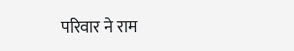परिवार ने राम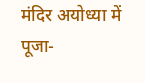मंदिर अयोध्या में पूजा-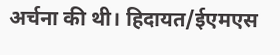अर्चना की थी। हिदायत/ईएमएस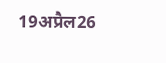19अप्रैल26